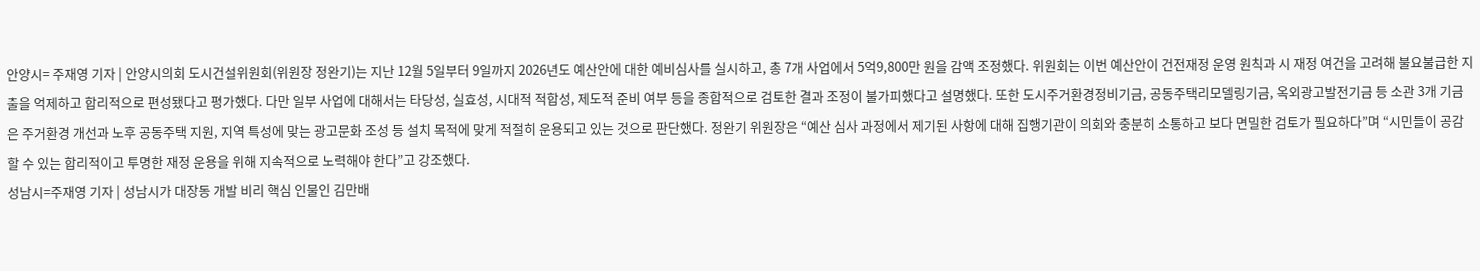안양시= 주재영 기자 | 안양시의회 도시건설위원회(위원장 정완기)는 지난 12월 5일부터 9일까지 2026년도 예산안에 대한 예비심사를 실시하고, 총 7개 사업에서 5억9,800만 원을 감액 조정했다. 위원회는 이번 예산안이 건전재정 운영 원칙과 시 재정 여건을 고려해 불요불급한 지출을 억제하고 합리적으로 편성됐다고 평가했다. 다만 일부 사업에 대해서는 타당성, 실효성, 시대적 적합성, 제도적 준비 여부 등을 종합적으로 검토한 결과 조정이 불가피했다고 설명했다. 또한 도시주거환경정비기금, 공동주택리모델링기금, 옥외광고발전기금 등 소관 3개 기금은 주거환경 개선과 노후 공동주택 지원, 지역 특성에 맞는 광고문화 조성 등 설치 목적에 맞게 적절히 운용되고 있는 것으로 판단했다. 정완기 위원장은 “예산 심사 과정에서 제기된 사항에 대해 집행기관이 의회와 충분히 소통하고 보다 면밀한 검토가 필요하다”며 “시민들이 공감할 수 있는 합리적이고 투명한 재정 운용을 위해 지속적으로 노력해야 한다”고 강조했다.
성남시=주재영 기자 | 성남시가 대장동 개발 비리 핵심 인물인 김만배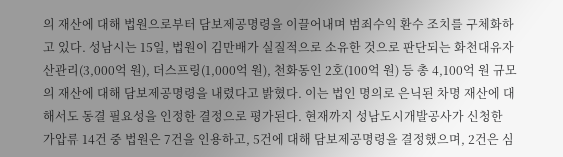의 재산에 대해 법원으로부터 담보제공명령을 이끌어내며 범죄수익 환수 조치를 구체화하고 있다. 성남시는 15일, 법원이 김만배가 실질적으로 소유한 것으로 판단되는 화천대유자산관리(3,000억 원), 더스프링(1,000억 원), 천화동인 2호(100억 원) 등 총 4,100억 원 규모의 재산에 대해 담보제공명령을 내렸다고 밝혔다. 이는 법인 명의로 은닉된 차명 재산에 대해서도 동결 필요성을 인정한 결정으로 평가된다. 현재까지 성남도시개발공사가 신청한 가압류 14건 중 법원은 7건을 인용하고, 5건에 대해 담보제공명령을 결정했으며, 2건은 심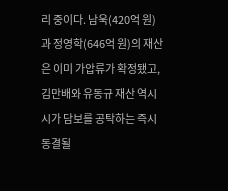리 중이다. 남욱(420억 원)과 정영학(646억 원)의 재산은 이미 가압류가 확정됐고, 김만배와 유동규 재산 역시 시가 담보를 공탁하는 즉시 동결될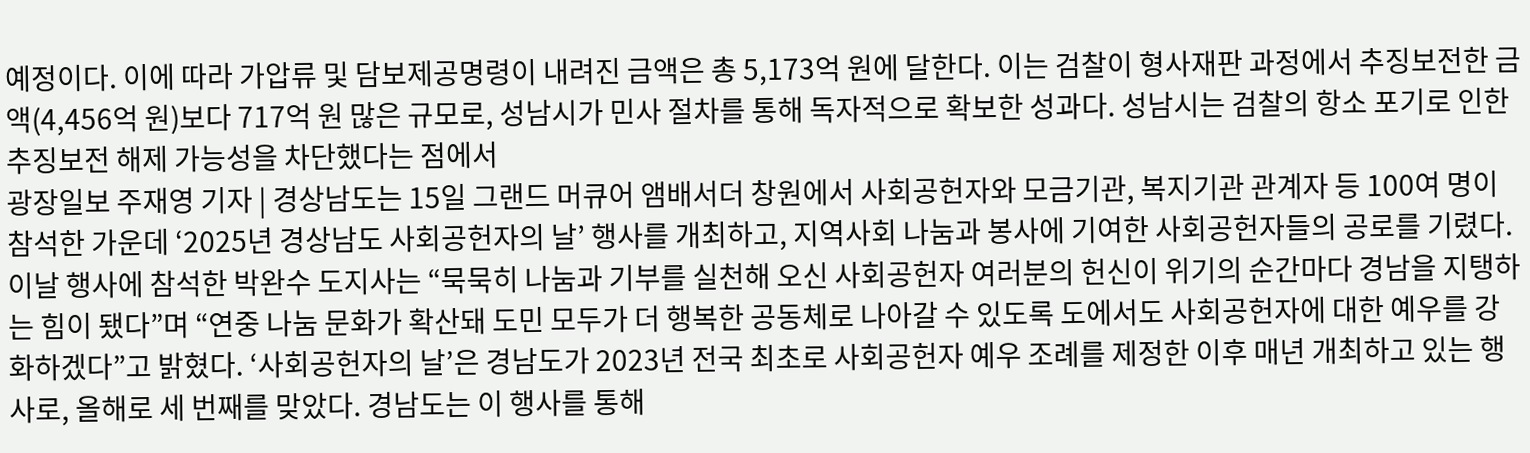예정이다. 이에 따라 가압류 및 담보제공명령이 내려진 금액은 총 5,173억 원에 달한다. 이는 검찰이 형사재판 과정에서 추징보전한 금액(4,456억 원)보다 717억 원 많은 규모로, 성남시가 민사 절차를 통해 독자적으로 확보한 성과다. 성남시는 검찰의 항소 포기로 인한 추징보전 해제 가능성을 차단했다는 점에서
광장일보 주재영 기자 | 경상남도는 15일 그랜드 머큐어 앰배서더 창원에서 사회공헌자와 모금기관, 복지기관 관계자 등 100여 명이 참석한 가운데 ‘2025년 경상남도 사회공헌자의 날’ 행사를 개최하고, 지역사회 나눔과 봉사에 기여한 사회공헌자들의 공로를 기렸다. 이날 행사에 참석한 박완수 도지사는 “묵묵히 나눔과 기부를 실천해 오신 사회공헌자 여러분의 헌신이 위기의 순간마다 경남을 지탱하는 힘이 됐다”며 “연중 나눔 문화가 확산돼 도민 모두가 더 행복한 공동체로 나아갈 수 있도록 도에서도 사회공헌자에 대한 예우를 강화하겠다”고 밝혔다. ‘사회공헌자의 날’은 경남도가 2023년 전국 최초로 사회공헌자 예우 조례를 제정한 이후 매년 개최하고 있는 행사로, 올해로 세 번째를 맞았다. 경남도는 이 행사를 통해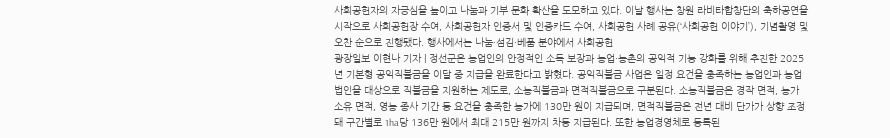사회공헌자의 자긍심을 높이고 나눔과 기부 문화 확산을 도모하고 있다. 이날 행사는 창원 라비타합창단의 축하공연을 시작으로 사회공헌장 수여, 사회공헌자 인증서 및 인증카드 수여, 사회공헌 사례 공유(‘사회공헌 이야기’), 기념촬영 및 오찬 순으로 진행됐다. 행사에서는 나눔·섬김·베품 분야에서 사회공헌
광장일보 이현나 기자 | 정선군은 농업인의 안정적인 소득 보장과 농업·농촌의 공익적 기능 강화를 위해 추진한 2025년 기본형 공익직불금을 이달 중 지급을 완료한다고 밝혔다. 공익직불금 사업은 일정 요건을 충족하는 농업인과 농업법인을 대상으로 직불금을 지원하는 제도로, 소농직불금과 면적직불금으로 구분된다. 소농직불금은 경작 면적, 농가 소유 면적, 영농 종사 기간 등 요건을 충족한 농가에 130만 원이 지급되며, 면적직불금은 전년 대비 단가가 상향 조정돼 구간별로 1ha당 136만 원에서 최대 215만 원까지 차등 지급된다. 또한 농업경영체로 등록된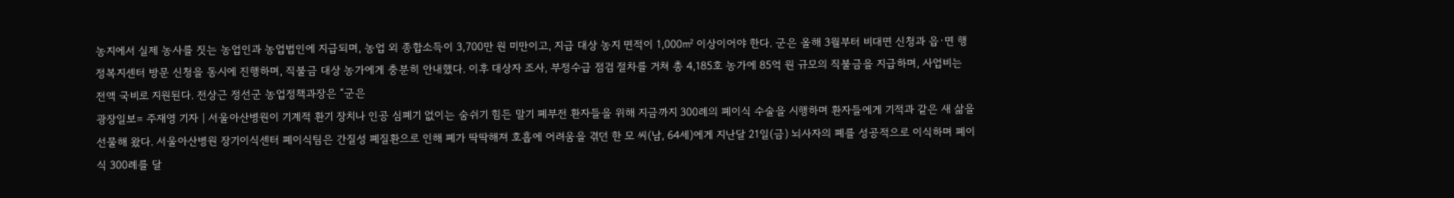농지에서 실제 농사를 짓는 농업인과 농업법인에 지급되며, 농업 외 종합소득이 3,700만 원 미만이고, 지급 대상 농지 면적이 1,000㎡ 이상이어야 한다. 군은 올해 3월부터 비대면 신청과 읍·면 행정복지센터 방문 신청을 동시에 진행하며, 직불금 대상 농가에게 충분히 안내했다. 이후 대상자 조사, 부정수급 점검 절차를 거쳐 총 4,185호 농가에 85억 원 규모의 직불금을 지급하며, 사업비는 전액 국비로 지원된다. 전상근 정선군 농업정책과장은 “군은
광장일보= 주재영 기자 | 서울아산병원이 기계적 환기 장치나 인공 심폐기 없이는 숨쉬기 힘든 말기 폐부전 환자들을 위해 지금까지 300례의 폐이식 수술을 시행하며 환자들에게 기적과 같은 새 삶을 선물해 왔다. 서울아산병원 장기이식센터 폐이식팀은 간질성 폐질환으로 인해 폐가 딱딱해져 호흡에 어려움을 겪던 한 모 씨(남, 64세)에게 지난달 21일(금) 뇌사자의 폐를 성공적으로 이식하며 폐이식 300례를 달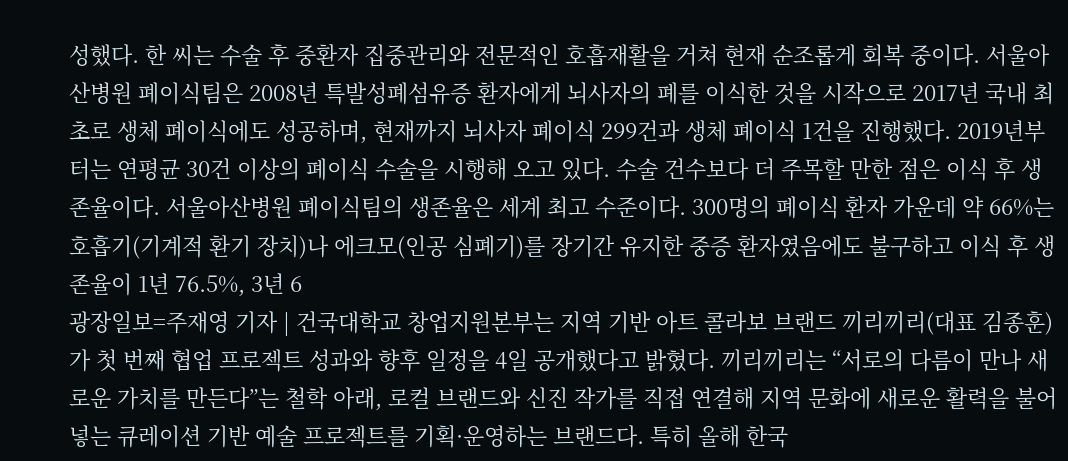성했다. 한 씨는 수술 후 중환자 집중관리와 전문적인 호흡재활을 거쳐 현재 순조롭게 회복 중이다. 서울아산병원 폐이식팀은 2008년 특발성폐섬유증 환자에게 뇌사자의 폐를 이식한 것을 시작으로 2017년 국내 최초로 생체 폐이식에도 성공하며, 현재까지 뇌사자 폐이식 299건과 생체 폐이식 1건을 진행했다. 2019년부터는 연평균 30건 이상의 폐이식 수술을 시행해 오고 있다. 수술 건수보다 더 주목할 만한 점은 이식 후 생존율이다. 서울아산병원 폐이식팀의 생존율은 세계 최고 수준이다. 300명의 폐이식 환자 가운데 약 66%는 호흡기(기계적 환기 장치)나 에크모(인공 심폐기)를 장기간 유지한 중증 환자였음에도 불구하고 이식 후 생존율이 1년 76.5%, 3년 6
광장일보=주재영 기자 | 건국대학교 창업지원본부는 지역 기반 아트 콜라보 브랜드 끼리끼리(대표 김종훈)가 첫 번째 협업 프로젝트 성과와 향후 일정을 4일 공개했다고 밝혔다. 끼리끼리는 “서로의 다름이 만나 새로운 가치를 만든다”는 철학 아래, 로컬 브랜드와 신진 작가를 직접 연결해 지역 문화에 새로운 활력을 불어넣는 큐레이션 기반 예술 프로젝트를 기획·운영하는 브랜드다. 특히 올해 한국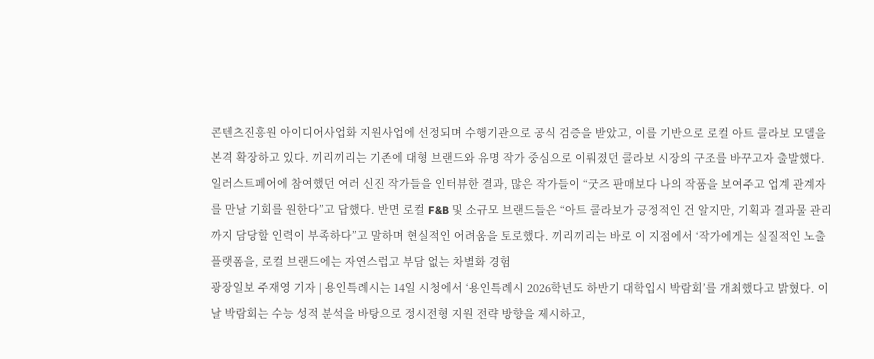콘텐츠진흥원 아이디어사업화 지원사업에 선정되며 수행기관으로 공식 검증을 받았고, 이를 기반으로 로컬 아트 콜라보 모델을 본격 확장하고 있다. 끼리끼리는 기존에 대형 브랜드와 유명 작가 중심으로 이뤄졌던 콜라보 시장의 구조를 바꾸고자 출발했다. 일러스트페어에 참여했던 여러 신진 작가들을 인터뷰한 결과, 많은 작가들이 “굿즈 판매보다 나의 작품을 보여주고 업계 관계자를 만날 기회를 원한다”고 답했다. 반면 로컬 F&B 및 소규모 브랜드들은 “아트 콜라보가 긍정적인 건 알지만, 기획과 결과물 관리까지 담당할 인력이 부족하다”고 말하며 현실적인 어려움을 토로했다. 끼리끼리는 바로 이 지점에서 ‘작가에게는 실질적인 노출 플랫폼을, 로컬 브랜드에는 자연스럽고 부담 없는 차별화 경험
광장일보 주재영 기자 | 용인특례시는 14일 시청에서 ‘용인특례시 2026학년도 하반기 대학입시 박람회’를 개최했다고 밝혔다. 이날 박람회는 수능 성적 분석을 바탕으로 정시전형 지원 전략 방향을 제시하고,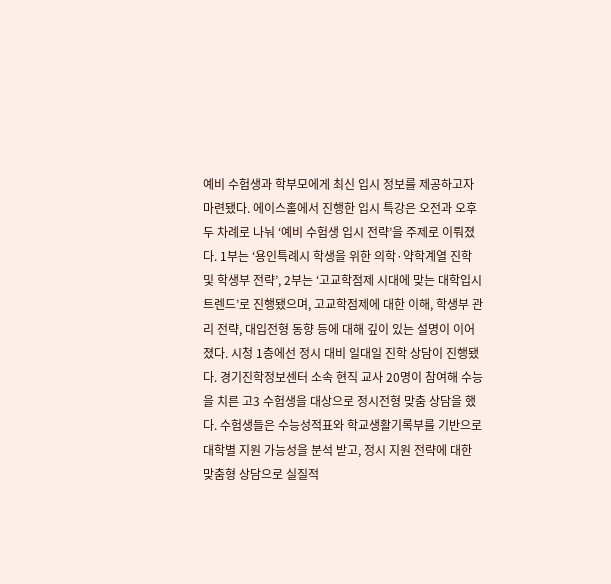예비 수험생과 학부모에게 최신 입시 정보를 제공하고자 마련됐다. 에이스홀에서 진행한 입시 특강은 오전과 오후 두 차례로 나눠 ‘예비 수험생 입시 전략’을 주제로 이뤄졌다. 1부는 ‘용인특례시 학생을 위한 의학·약학계열 진학 및 학생부 전략’, 2부는 ‘고교학점제 시대에 맞는 대학입시트렌드’로 진행됐으며, 고교학점제에 대한 이해, 학생부 관리 전략, 대입전형 동향 등에 대해 깊이 있는 설명이 이어졌다. 시청 1층에선 정시 대비 일대일 진학 상담이 진행됐다. 경기진학정보센터 소속 현직 교사 20명이 참여해 수능을 치른 고3 수험생을 대상으로 정시전형 맞춤 상담을 했다. 수험생들은 수능성적표와 학교생활기록부를 기반으로 대학별 지원 가능성을 분석 받고, 정시 지원 전략에 대한 맞춤형 상담으로 실질적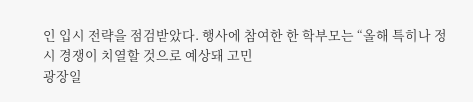인 입시 전략을 점검받았다. 행사에 참여한 한 학부모는 “올해 특히나 정시 경쟁이 치열할 것으로 예상돼 고민
광장일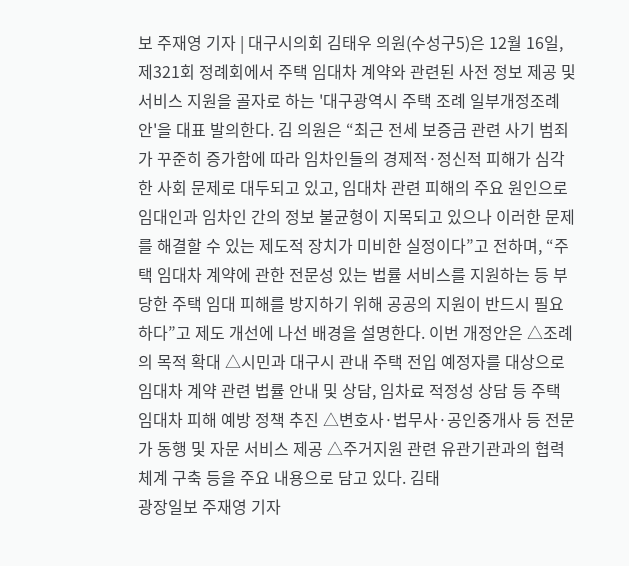보 주재영 기자 | 대구시의회 김태우 의원(수성구5)은 12월 16일, 제321회 정례회에서 주택 임대차 계약와 관련된 사전 정보 제공 및 서비스 지원을 골자로 하는 '대구광역시 주택 조례 일부개정조례안'을 대표 발의한다. 김 의원은 “최근 전세 보증금 관련 사기 범죄가 꾸준히 증가함에 따라 임차인들의 경제적·정신적 피해가 심각한 사회 문제로 대두되고 있고, 임대차 관련 피해의 주요 원인으로 임대인과 임차인 간의 정보 불균형이 지목되고 있으나 이러한 문제를 해결할 수 있는 제도적 장치가 미비한 실정이다”고 전하며, “주택 임대차 계약에 관한 전문성 있는 법률 서비스를 지원하는 등 부당한 주택 임대 피해를 방지하기 위해 공공의 지원이 반드시 필요하다”고 제도 개선에 나선 배경을 설명한다. 이번 개정안은 △조례의 목적 확대 △시민과 대구시 관내 주택 전입 예정자를 대상으로 임대차 계약 관련 법률 안내 및 상담, 임차료 적정성 상담 등 주택 임대차 피해 예방 정책 추진 △변호사·법무사·공인중개사 등 전문가 동행 및 자문 서비스 제공 △주거지원 관련 유관기관과의 협력체계 구축 등을 주요 내용으로 담고 있다. 김태
광장일보 주재영 기자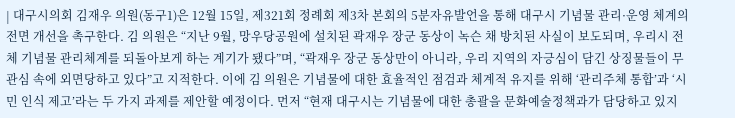| 대구시의회 김재우 의원(동구1)은 12월 15일, 제321회 정례회 제3차 본회의 5분자유발언을 통해 대구시 기념물 관리·운영 체계의 전면 개선을 촉구한다. 김 의원은 “지난 9월, 망우당공원에 설치된 곽재우 장군 동상이 녹슨 채 방치된 사실이 보도되며, 우리시 전체 기념물 관리체계를 되돌아보게 하는 계기가 됐다”며, “곽재우 장군 동상만이 아니라, 우리 지역의 자긍심이 담긴 상징물들이 무관심 속에 외면당하고 있다”고 지적한다. 이에 김 의원은 기념물에 대한 효율적인 점검과 체계적 유지를 위해 ‘관리주체 통합’과 ‘시민 인식 제고’라는 두 가지 과제를 제안할 예정이다. 먼저 “현재 대구시는 기념물에 대한 총괄을 문화예술정책과가 담당하고 있지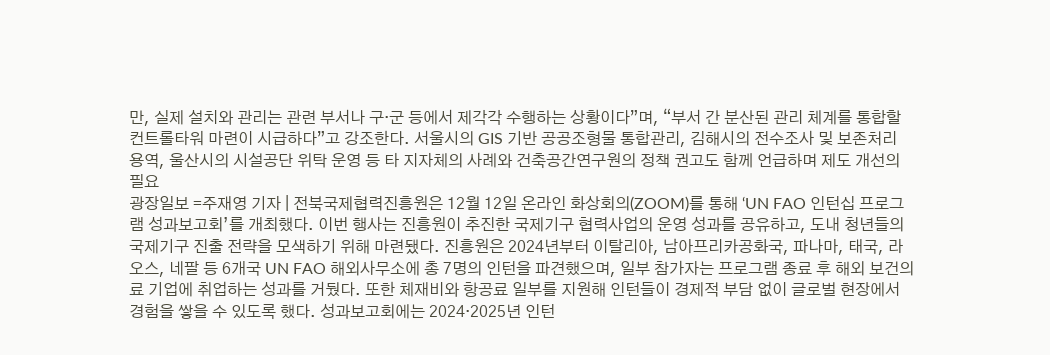만, 실제 설치와 관리는 관련 부서나 구·군 등에서 제각각 수행하는 상황이다”며, “부서 간 분산된 관리 체계를 통합할 컨트롤타워 마련이 시급하다”고 강조한다. 서울시의 GIS 기반 공공조형물 통합관리, 김해시의 전수조사 및 보존처리 용역, 울산시의 시설공단 위탁 운영 등 타 지자체의 사례와 건축공간연구원의 정책 권고도 함께 언급하며 제도 개선의 필요
광장일보 =주재영 기자 | 전북국제협력진흥원은 12월 12일 온라인 화상회의(ZOOM)를 통해 ‘UN FAO 인턴십 프로그램 성과보고회’를 개최했다. 이번 행사는 진흥원이 추진한 국제기구 협력사업의 운영 성과를 공유하고, 도내 청년들의 국제기구 진출 전략을 모색하기 위해 마련됐다. 진흥원은 2024년부터 이탈리아, 남아프리카공화국, 파나마, 태국, 라오스, 네팔 등 6개국 UN FAO 해외사무소에 총 7명의 인턴을 파견했으며, 일부 참가자는 프로그램 종료 후 해외 보건의료 기업에 취업하는 성과를 거뒀다. 또한 체재비와 항공료 일부를 지원해 인턴들이 경제적 부담 없이 글로벌 현장에서 경험을 쌓을 수 있도록 했다. 성과보고회에는 2024·2025년 인턴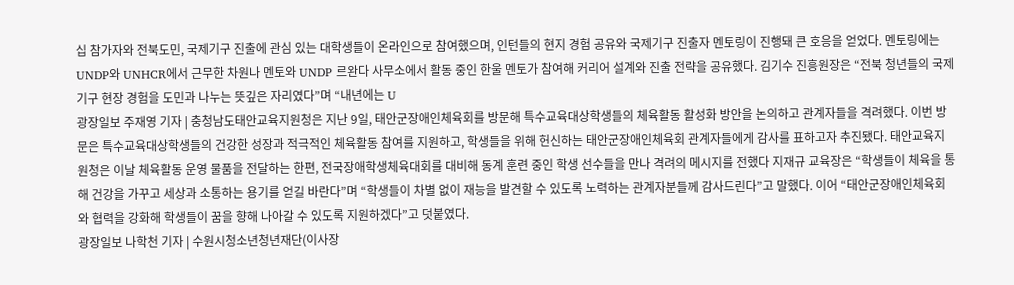십 참가자와 전북도민, 국제기구 진출에 관심 있는 대학생들이 온라인으로 참여했으며, 인턴들의 현지 경험 공유와 국제기구 진출자 멘토링이 진행돼 큰 호응을 얻었다. 멘토링에는 UNDP와 UNHCR에서 근무한 차원나 멘토와 UNDP 르완다 사무소에서 활동 중인 한울 멘토가 참여해 커리어 설계와 진출 전략을 공유했다. 김기수 진흥원장은 “전북 청년들의 국제기구 현장 경험을 도민과 나누는 뜻깊은 자리였다”며 “내년에는 U
광장일보 주재영 기자 | 충청남도태안교육지원청은 지난 9일, 태안군장애인체육회를 방문해 특수교육대상학생들의 체육활동 활성화 방안을 논의하고 관계자들을 격려했다. 이번 방문은 특수교육대상학생들의 건강한 성장과 적극적인 체육활동 참여를 지원하고, 학생들을 위해 헌신하는 태안군장애인체육회 관계자들에게 감사를 표하고자 추진됐다. 태안교육지원청은 이날 체육활동 운영 물품을 전달하는 한편, 전국장애학생체육대회를 대비해 동계 훈련 중인 학생 선수들을 만나 격려의 메시지를 전했다 지재규 교육장은 “학생들이 체육을 통해 건강을 가꾸고 세상과 소통하는 용기를 얻길 바란다”며 “학생들이 차별 없이 재능을 발견할 수 있도록 노력하는 관계자분들께 감사드린다”고 말했다. 이어 “태안군장애인체육회와 협력을 강화해 학생들이 꿈을 향해 나아갈 수 있도록 지원하겠다”고 덧붙였다.
광장일보 나학천 기자 | 수원시청소년청년재단(이사장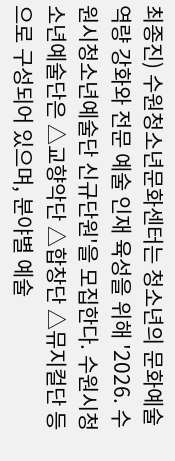최종진) 수원청소년문화센터는 청소년의 문화예술 역량 강화와 전문 예술 인재 육성을 위해 '2026. 수원시청소년예술단 신규단원'을 모집한다. 수원시청소년예술단은 △교향악단 △합창단 △뮤지컬단 등으로 구성되어 있으며, 분야별 예술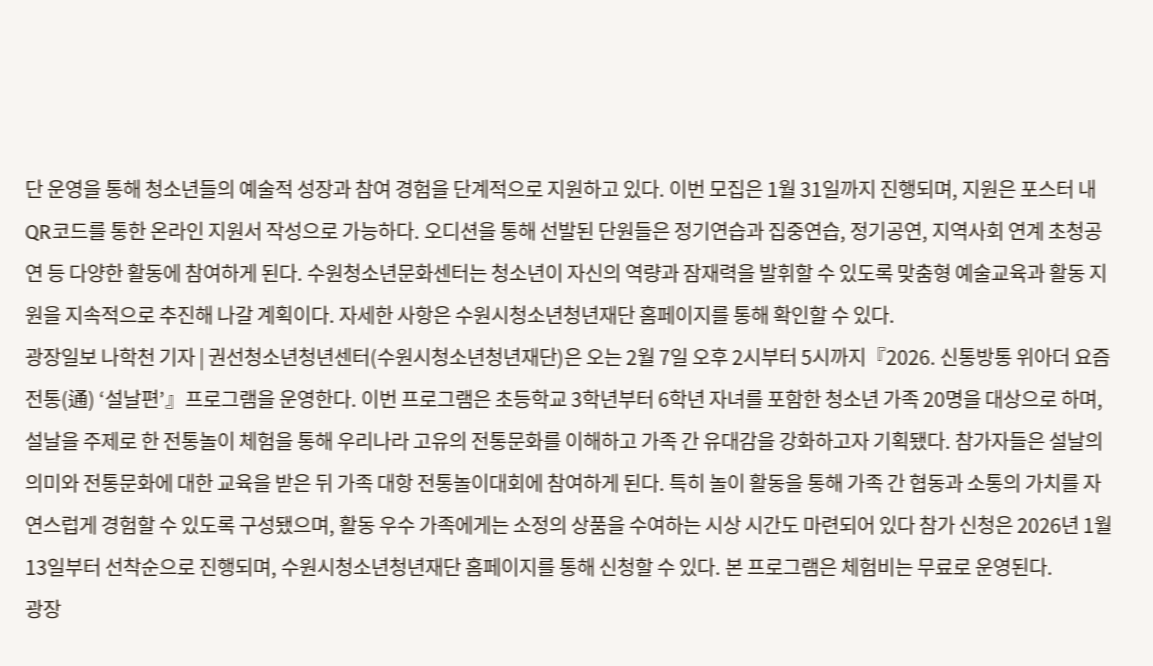단 운영을 통해 청소년들의 예술적 성장과 참여 경험을 단계적으로 지원하고 있다. 이번 모집은 1월 31일까지 진행되며, 지원은 포스터 내 QR코드를 통한 온라인 지원서 작성으로 가능하다. 오디션을 통해 선발된 단원들은 정기연습과 집중연습, 정기공연, 지역사회 연계 초청공연 등 다양한 활동에 참여하게 된다. 수원청소년문화센터는 청소년이 자신의 역량과 잠재력을 발휘할 수 있도록 맞춤형 예술교육과 활동 지원을 지속적으로 추진해 나갈 계획이다. 자세한 사항은 수원시청소년청년재단 홈페이지를 통해 확인할 수 있다.
광장일보 나학천 기자 | 권선청소년청년센터(수원시청소년청년재단)은 오는 2월 7일 오후 2시부터 5시까지『2026. 신통방통 위아더 요즘전통(通) ‘설날편’』프로그램을 운영한다. 이번 프로그램은 초등학교 3학년부터 6학년 자녀를 포함한 청소년 가족 20명을 대상으로 하며, 설날을 주제로 한 전통놀이 체험을 통해 우리나라 고유의 전통문화를 이해하고 가족 간 유대감을 강화하고자 기획됐다. 참가자들은 설날의 의미와 전통문화에 대한 교육을 받은 뒤 가족 대항 전통놀이대회에 참여하게 된다. 특히 놀이 활동을 통해 가족 간 협동과 소통의 가치를 자연스럽게 경험할 수 있도록 구성됐으며, 활동 우수 가족에게는 소정의 상품을 수여하는 시상 시간도 마련되어 있다 참가 신청은 2026년 1월 13일부터 선착순으로 진행되며, 수원시청소년청년재단 홈페이지를 통해 신청할 수 있다. 본 프로그램은 체험비는 무료로 운영된다.
광장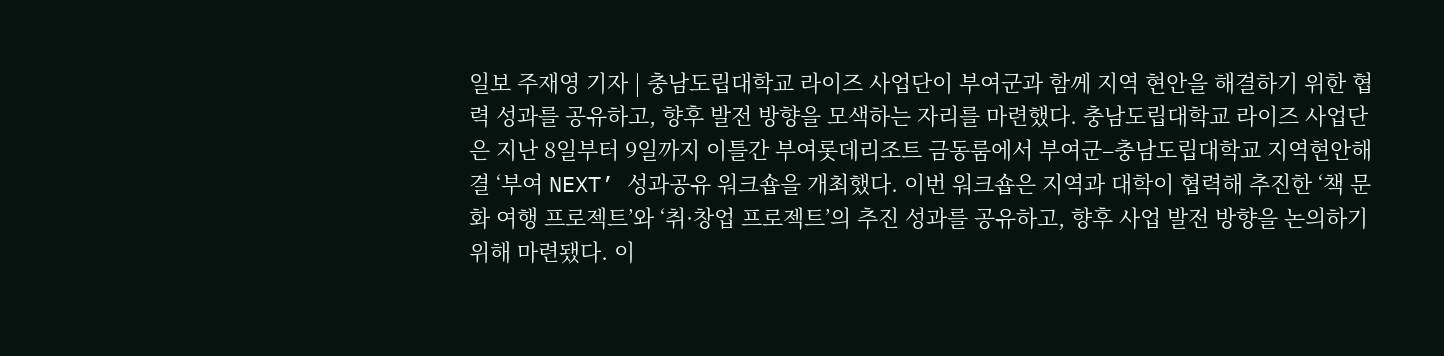일보 주재영 기자 | 충남도립대학교 라이즈 사업단이 부여군과 함께 지역 현안을 해결하기 위한 협력 성과를 공유하고, 향후 발전 방향을 모색하는 자리를 마련했다. 충남도립대학교 라이즈 사업단은 지난 8일부터 9일까지 이틀간 부여롯데리조트 금동룸에서 부여군–충남도립대학교 지역현안해결 ‘부여 NEXT’ 성과공유 워크숍을 개최했다. 이번 워크숍은 지역과 대학이 협력해 추진한 ‘책 문화 여행 프로젝트’와 ‘취·창업 프로젝트’의 추진 성과를 공유하고, 향후 사업 발전 방향을 논의하기 위해 마련됐다. 이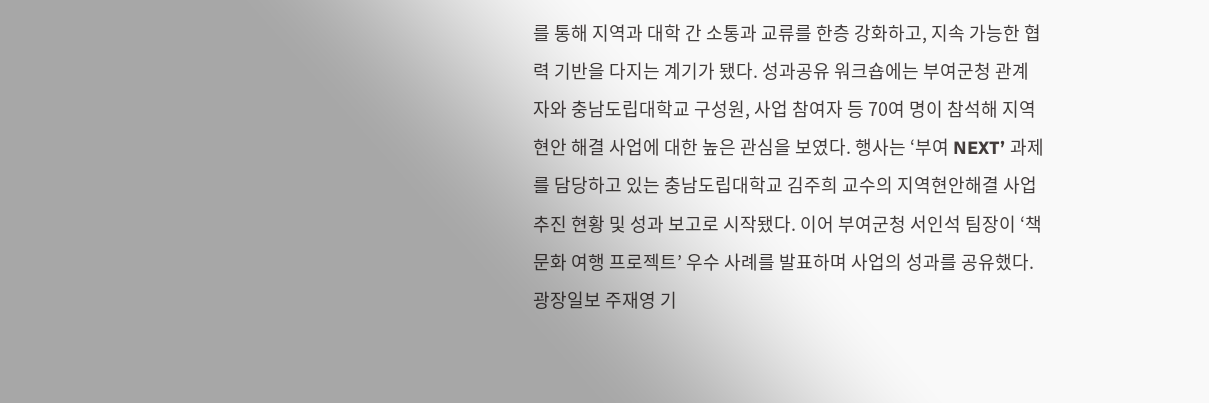를 통해 지역과 대학 간 소통과 교류를 한층 강화하고, 지속 가능한 협력 기반을 다지는 계기가 됐다. 성과공유 워크숍에는 부여군청 관계자와 충남도립대학교 구성원, 사업 참여자 등 70여 명이 참석해 지역현안 해결 사업에 대한 높은 관심을 보였다. 행사는 ‘부여 NEXT’ 과제를 담당하고 있는 충남도립대학교 김주희 교수의 지역현안해결 사업 추진 현황 및 성과 보고로 시작됐다. 이어 부여군청 서인석 팀장이 ‘책 문화 여행 프로젝트’ 우수 사례를 발표하며 사업의 성과를 공유했다.
광장일보 주재영 기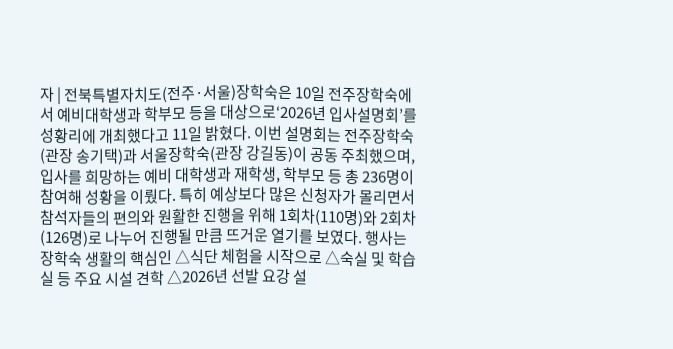자 | 전북특별자치도(전주·서울)장학숙은 10일 전주장학숙에서 예비대학생과 학부모 등을 대상으로‘2026년 입사설명회’를 성황리에 개최했다고 11일 밝혔다. 이번 설명회는 전주장학숙(관장 송기택)과 서울장학숙(관장 강길동)이 공동 주최했으며, 입사를 희망하는 예비 대학생과 재학생, 학부모 등 총 236명이 참여해 성황을 이뤘다. 특히 예상보다 많은 신청자가 몰리면서 참석자들의 편의와 원활한 진행을 위해 1회차(110명)와 2회차(126명)로 나누어 진행될 만큼 뜨거운 열기를 보였다. 행사는 장학숙 생활의 핵심인 △식단 체험을 시작으로 △숙실 및 학습실 등 주요 시설 견학 △2026년 선발 요강 설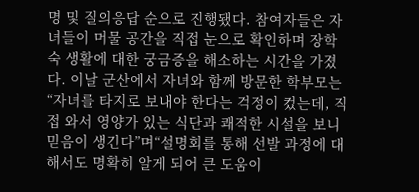명 및 질의응답 순으로 진행됐다. 참여자들은 자녀들이 머물 공간을 직접 눈으로 확인하며 장학숙 생활에 대한 궁금증을 해소하는 시간을 가졌다. 이날 군산에서 자녀와 함께 방문한 학부모는“자녀를 타지로 보내야 한다는 걱정이 컸는데, 직접 와서 영양가 있는 식단과 쾌적한 시설을 보니 믿음이 생긴다”며“설명회를 통해 선발 과정에 대해서도 명확히 알게 되어 큰 도움이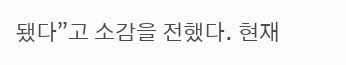됐다”고 소감을 전했다. 현재